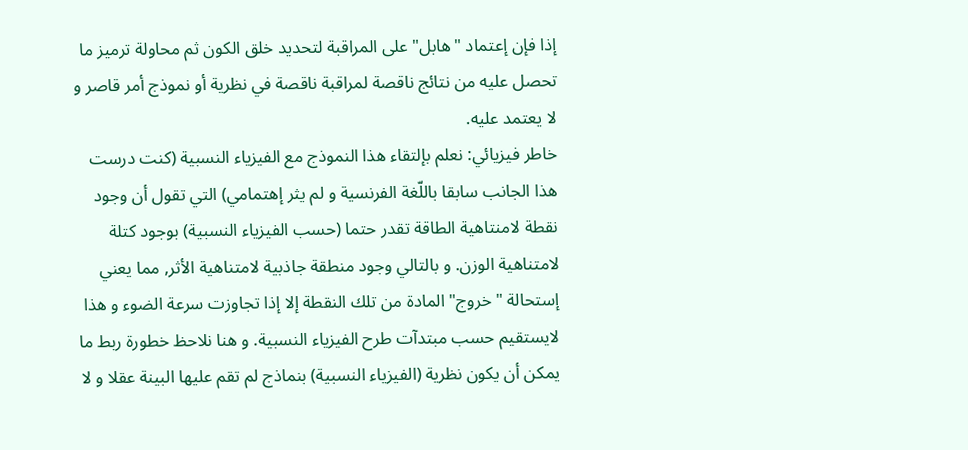إذا فإن إعتماد "هابل" على المراقبة لتحديد خلق الكون ثم محاولة ترميز ما تحصل عليه من نتائج ناقصة لمراقبة ناقصة في نظرية أو نموذج أمر قاصر و لا يعتمد عليه.
خاطر فيزيائي: نعلم بإلتقاء هذا النموذج مع الفيزياء النسبية (كنت درست هذا الجانب سابقا باللّغة الفرنسية و لم يثر إهتمامي) التي تقول أن وجود نقطة لامنتاهية الطاقة تقدر حتما (حسب الفيزياء النسبية) بوجود كتلة لامتناهية الوزن. و بالتالي وجود منطقة جاذبية لامتناهية الأثر, مما يعني إستحالة "خروج" المادة من تلك النقطة إلا إذا تجاوزت سرعة الضوء و هذا لايستقيم حسب مبتدآت طرح الفيزياء النسبية. و هنا نلاحظ خطورة ربط ما يمكن أن يكون نظرية (الفيزياء النسبية) بنماذج لم تقم عليها البينة عقلا و لا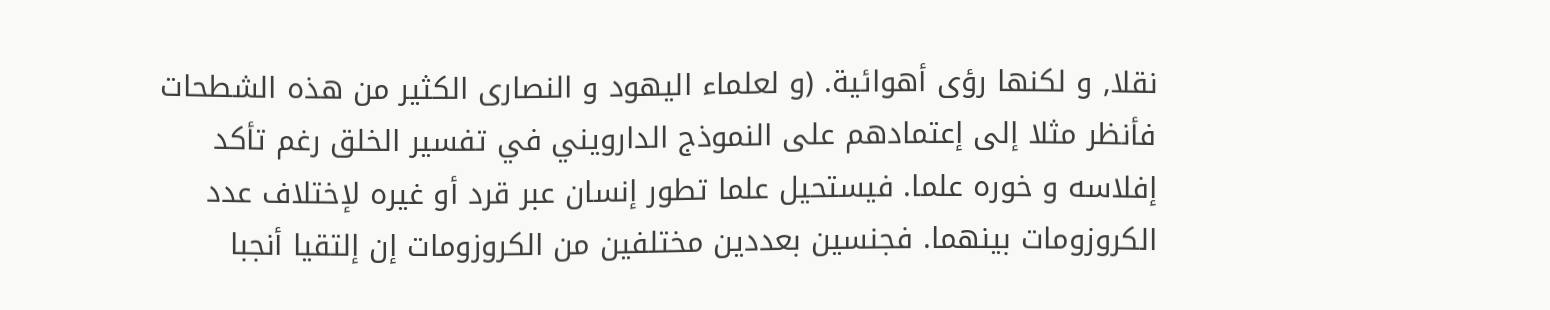نقلا, و لكنها رؤى أهوائية. (و لعلماء اليهود و النصارى الكثير من هذه الشطحات فأنظر مثلا إلى إعتمادهم على النموذج الدارويني في تفسير الخلق رغم تأكد إفلاسه و خوره علما. فيستحيل علما تطور إنسان عبر قرد أو غيره لإختلاف عدد الكروزومات بينهما. فجنسين بعددين مختلفين من الكروزومات إن إلتقيا أنجبا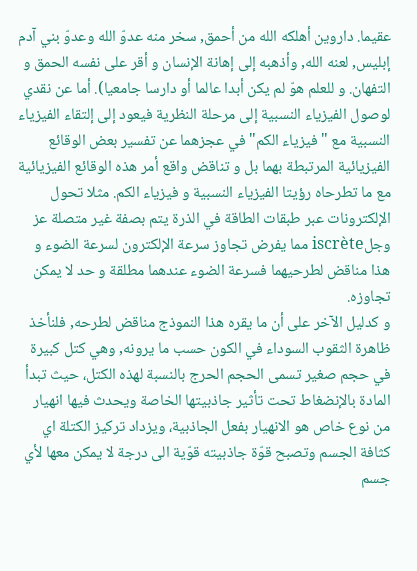عقيما. داروين أهلكه الله من أحمق, سخر منه عدوّ الله وعدوّ بني آدم إبليس, لعنه الله, وأذهبه إلى إهانة الإنسان و أقر على نفسه الحمق و التفهان. و للعلم هوّ لم يكن أبدا عالما أو دارسا جامعيا). أما عن نقدي لوصول الفيزياء النسبية إلى مرحلة النظرية فيعود إلى إلتقاء الفيزياء النسبية مع "فيزياء الكم" في عجزهما عن تفسير بعض الوقائع الفيزيائية المرتبطة بهما بل و تناقض واقع أمر هذه الوقائع الفيزيائية مع ما تطرحاه رؤيتا الفيزياء النسبية و فيزياء الكم. مثلا تحول الإلكترونات عبر طبقات الطاقة في الذرة يتم بصفة غير متصلة عز وجلiscrète مما يفرض تجاوز سرعة الإلكترون لسرعة الضوء و هذا مناقض لطرحيهما فسرعة الضوء عندهما مطلقة و حد لا يمكن تجاوزه.
و كدليل الآخر على أن ما يقره هذا النموذج مناقض لطرحه, فلنأخذ ظاهرة الثقوب السوداء في الكون حسب ما يرونه, وهي كتل كبيرة في حجم صغير تسمى الحجم الحرج بالنسبة لهذه الكتل، حيث تبدأ المادة بالإنضغاط تحت تأثير جاذبيتها الخاصة ويحدث فيها انهيار من نوع خاص هو الانهيار بفعل الجاذبية، ويزداد تركيز الكتلة اي كثافة الجسم وتصبح قوّة جاذبيته قوّية الى درجة لا يمكن معها لأي جسم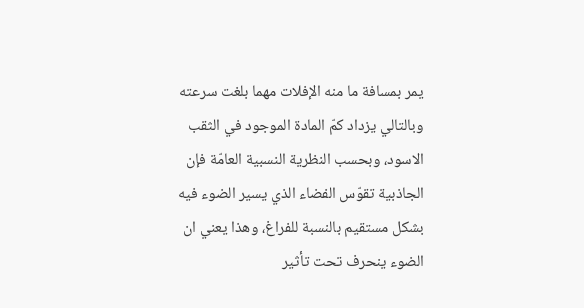يمر بمسافة ما منه الإفلات مهما بلغت سرعته وبالتالي يزداد كمّ المادة الموجود في الثقب الاسود، وبحسب النظرية النسبية العامّة فإن الجاذبية تقوّس الفضاء الذي يسير الضوء فيه بشكل مستقيم بالنسبة للفراغ، وهذا يعني ان الضوء ينحرف تحت تأثير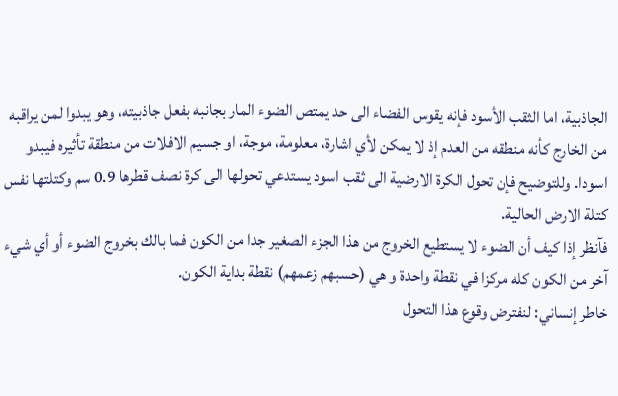الجاذبية، اما الثقب الأسود فإنه يقوس الفضاء الى حد يمتص الضوء المار بجانبه بفعل جاذبيته، وهو يبدوا لمن يراقبه من الخارج كأنه منطقه من العدم إذ لا يمكن لأي اشارة، معلومة، موجة، او جسيم الافلات من منطقة تأثيره فيبدو اسودا. وللتوضيح فإن تحول الكرة الارضية الى ثقب اسود يستدعي تحولها الى كرة نصف قطرها 0.9 سم وكتلتها نفس كتلة الارض الحالية.
فآنظر إذا كيف أن الضوء لا يستطيع الخروج من هذا الجزء الصغير جدا من الكون فما بالك بخروج الضوء أو أي شيء آخر من الكون كله مركزا في نقطة واحدة و هي (حسبهم زعمهم) نقطة بداية الكون.
خاطر إنساني: لنفترض وقوع هذا التحول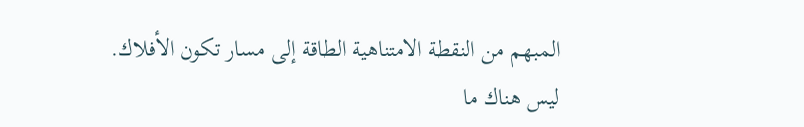المبهم من النقطة الامتناهية الطاقة إلى مسار تكون الأفلاك. ليس هناك ما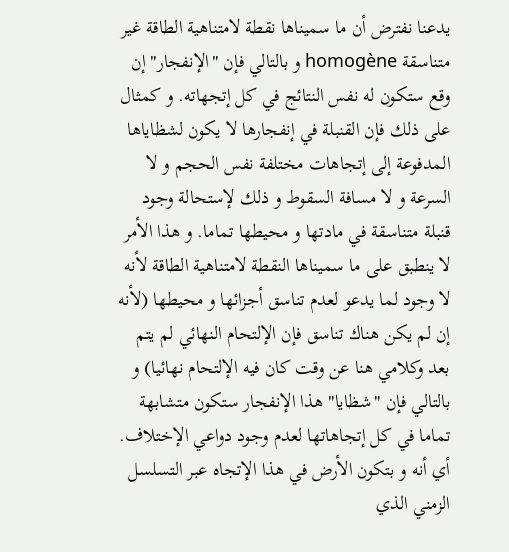يدعنا نفترض أن ما سميناها نقطة لامتناهية الطاقة غير متناسقة homogène و بالتالي فإن "الإنفجار" إن وقع ستكون له نفس النتائج في كل إتجهاته. و كمثال على ذلك فإن القنبلة في إنفجارها لا يكون لشظاياها المدفوعة إلى إتجاهات مختلفة نفس الحجم و لا السرعة و لا مسافة السقوط و ذلك لإستحالة وجود قنبلة متناسقة في مادتها و محيطها تماما. و هذا الأمر لا ينطبق على ما سميناها النقطة لامتناهية الطاقة لأنه لا وجود لما يدعو لعدم تناسق أجزائها و محيطها (لأنه إن لم يكن هناك تناسق فإن الإلتحام النهائي لم يتم بعد وكلامي هنا عن وقت كان فيه الإلتحام نهائيا) و بالتالي فإن "شظايا" هذا الإنفجار ستكون متشابهة تماما في كل إتجاهاتها لعدم وجود دواعي الإختلاف. أي أنه و بتكون الأرض في هذا الإتجاه عبر التسلسل الزمني الذي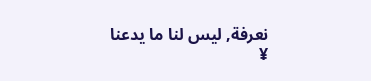نعرفة, ليس لنا ما يدعنا
¥